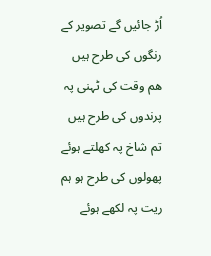اُڑ جائیں گے تصویر کے رنگوں کی طرح ہیں ھم وقت کی ٹہنی پہ پرندوں کی طرح ہیں تم شاخ پہ کھلتے ہوئے پھولوں کی طرح ہو ہم ریت پہ لکھے ہوئے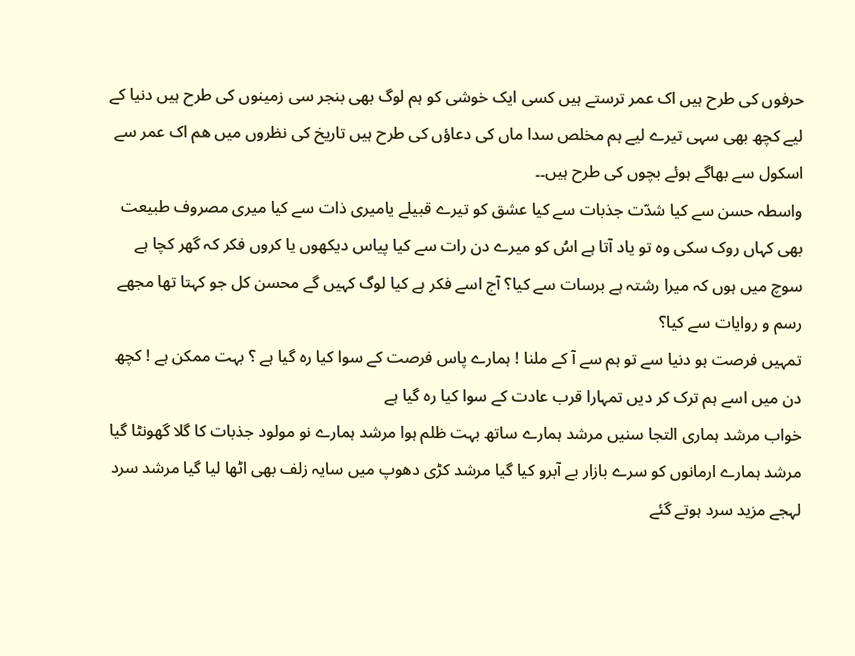حرفوں کی طرح ہیں اک عمر ترستے ہیں کسی ایک خوشی کو ہم لوگ بھی بنجر سی زمینوں کی طرح ہیں دنیا کے لیے کچھ بھی سہی تیرے لیے ہم مخلص سدا ماں کی دعاؤں کی طرح ہیں تاریخ کی نظروں میں ھم اک عمر سے اسکول سے بھاگے ہوئے بچوں کی طرح ہیں۔۔
واسطہ حسن سے کیا شدّت جذبات سے کیا عشق کو تیرے قبیلے یامیری ذات سے کیا میری مصروف طبیعت بھی کہاں روک سکی وہ تو یاد آتا ہے اسُ کو میرے دن رات سے کیا پیاس دیکھوں یا کروں فکر کہ گھر کچا ہے سوچ میں ہوں کہ میرا رشتہ ہے برسات سے کیا؟ آج اسے فکر ہے کیا لوگ کہیں گے محسن کل جو کہتا تھا مجھے رسم و روایات سے کیا؟
تمہیں فرصت ہو دنیا سے تو ہم سے آ کے ملنا ! ہمارے پاس فرصت کے سوا کیا رہ گیا ہے ؟ بہت ممکن ہے ! کچھ دن میں اسے ہم ترک کر دیں تمہارا قرب عادت کے سوا کیا رہ گیا ہے
خواب مرشد ہماری التجا سنیں مرشد ہمارے ساتھ بہت ظلم ہوا مرشد ہمارے نو مولود جذبات کا گلا گھونٹا گیا مرشد ہمارے ارمانوں کو سرے بازار بے آبرو کیا گیا مرشد کڑی دھوپ میں سایہ زلف بھی اٹھا لیا گیا مرشد سرد لہجے مزید سرد ہوتے گئے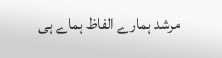مرشد ہمارے الفاظ ہماے ہی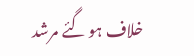خلاف ہو گئے مرشد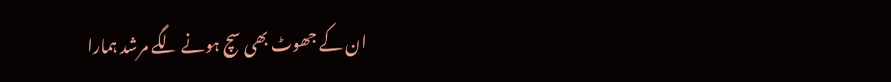ان کے جھوٹ بھی سچ ہونے لگے مرشد ہمارا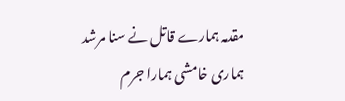مقدمہ ہمارے قاتل نے سنا مرشد ہماری خامشی ہمارا جرم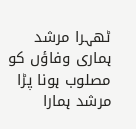ٹھہرا مرشد ہماری وفاؤں کو مصلوب ہونا پڑا مرشد ہمارا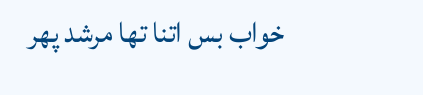خواب بس اتنا تھا مرشد پھر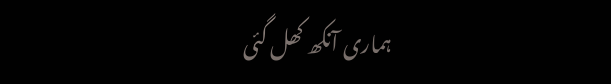ہماری آنکھ کھل گئی